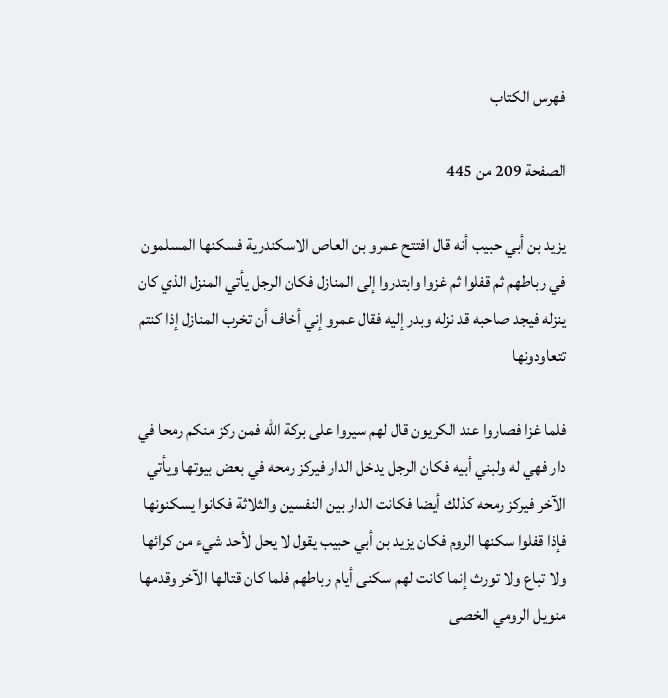فهرس الكتاب

الصفحة 209 من 445

يزيد بن أبي حبيب أنه قال افتتح عمرو بن العاص الاسكندرية فسكنها المسلمون في رباطهم ثم قفلوا ثم غزوا وابتدروا إلى المنازل فكان الرجل يأتي المنزل الذي كان ينزله فيجد صاحبه قد نزله وبدر إليه فقال عمرو إني أخاف أن تخرب المنازل إذا كنتم تتعاودونها

فلما غزا فصاروا عند الكريون قال لهم سيروا على بركة الله فمن ركز منكم رمحا في دار فهي له ولبني أبيه فكان الرجل يدخل الدار فيركز رمحه في بعض بيوتها ويأتي الآخر فيركز رمحه كذلك أيضا فكانت الدار بين النفسين والثلاثة فكانوا يسكنونها فإذا قفلوا سكنها الروم فكان يزيد بن أبي حبيب يقول لا يحل لأحد شيء من كرائها ولا تباع ولا تورث إنما كانت لهم سكنى أيام رباطهم فلما كان قتالها الآخر وقدمها منويل الرومي الخصى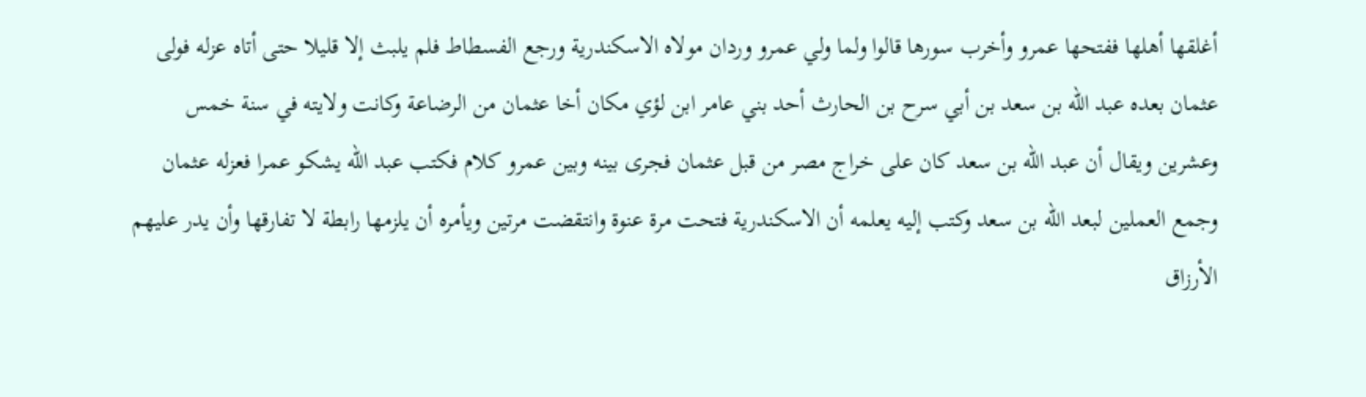أغلقها أهلها ففتحها عمرو وأخرب سورها قالوا ولما ولي عمرو وردان مولاه الاسكندرية ورجع الفسطاط فلم يلبث إلا قليلا حتى أتاه عزله فولى عثمان بعده عبد الله بن سعد بن أبي سرح بن الحارث أحد بني عامر ابن لؤي مكان أخا عثمان من الرضاعة وكانت ولايته في سنة خمس وعشرين ويقال أن عبد الله بن سعد كان على خراج مصر من قبل عثمان فجرى بينه وبين عمرو كلام فكتب عبد الله يشكو عمرا فعزله عثمان وجمع العملين لبعد الله بن سعد وكتب إليه يعلمه أن الاسكندرية فتحت مرة عنوة وانتقضت مرتين ويأمره أن يلزمها رابطة لا تفارقها وأن يدر عليهم الأرزاق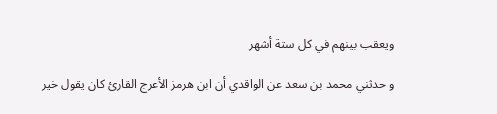ويعقب بينهم في كل ستة أشهر

و حدثني محمد بن سعد عن الواقدي أن ابن هرمز الأعرج القارئ كان يقول خير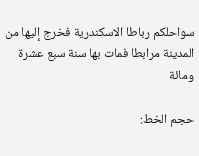سواحلكم رباطا الاسكندرية فخرج إليها من المدينة مرابطا فمات بها سنة سبع عشرة ومائة

حجم الخط: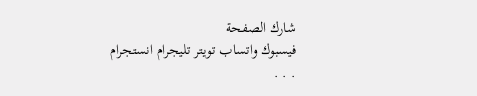شارك الصفحة
فيسبوك واتساب تويتر تليجرام انستجرام
. . .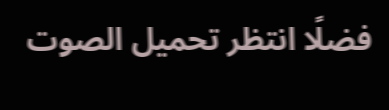فضلًا انتظر تحميل الصوت